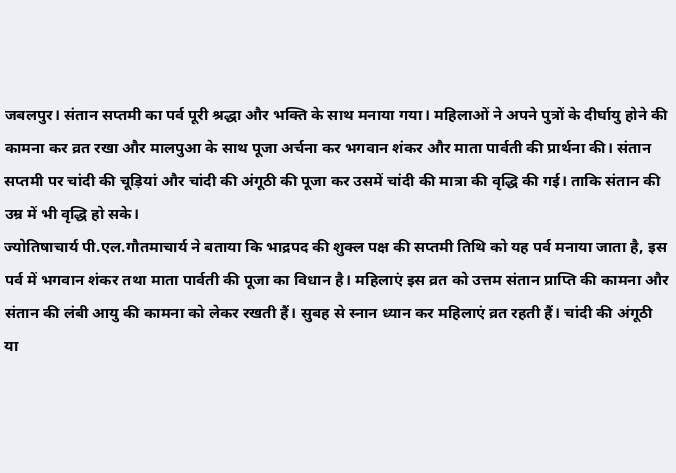जबलपुर। संतान सप्तमी का पर्व पूरी श्रद्धा और भक्ति के साथ मनाया गया। महिलाओं ने अपने पुत्रों के दीर्घायु होने की कामना कर व्रत रखा और मालपुआ के साथ पूजा अर्चना कर भगवान शंकर और माता पार्वती की प्रार्थना की। संतान सप्तमी पर चांदी की चूड़ियां और चांदी की अंगूठी की पूजा कर उसमें चांदी की मात्रा की वृद्धि की गई। ताकि संतान की उम्र में भी वृद्धि हो सके।
ज्योतिषाचार्य पी.एल.गौतमाचार्य ने बताया कि भाद्रपद की शुक्ल पक्ष की सप्तमी तिथि को यह पर्व मनाया जाता है, इस पर्व में भगवान शंकर तथा माता पार्वती की पूजा का विधान है। महिलाएं इस व्रत को उत्तम संतान प्राप्ति की कामना और संतान की लंबी आयु की कामना को लेकर रखती हैं। सुबह से स्नान ध्यान कर महिलाएं व्रत रहती हैं। चांदी की अंगूठी या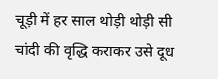चूड़ी में हर साल थोड़ी थोड़ी सी चांदी की वृद्धि कराकर उसे दूध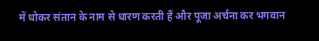में धोकर संतान के नाम से धारण करती हैं और पूजा अर्चना कर भगवान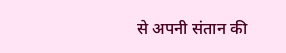से अपनी संतान की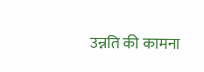उन्नति की कामना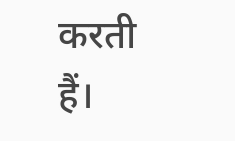करती हैं।